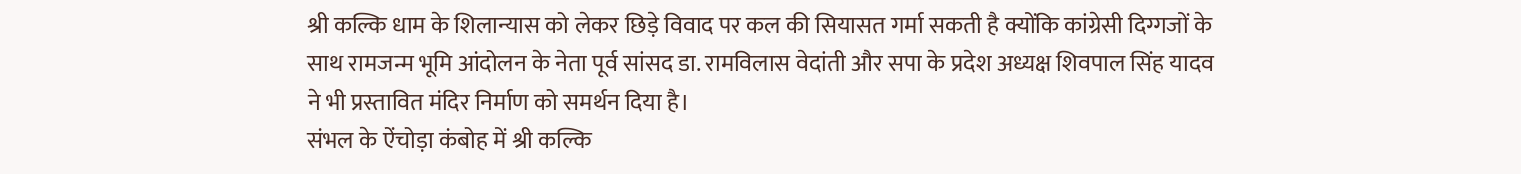श्री कल्कि धाम के शिलान्यास को लेकर छिड़े विवाद पर कल की सियासत गर्मा सकती है क्योंकि कांग्रेसी दिग्गजों के साथ रामजन्म भूमि आंदोलन के नेता पूर्व सांसद डा. रामविलास वेदांती और सपा के प्रदेश अध्यक्ष शिवपाल सिंह यादव ने भी प्रस्तावित मंदिर निर्माण को समर्थन दिया है।
संभल के ऐंचोड़ा कंबोह में श्री कल्कि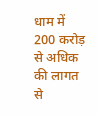धाम में 200 करोड़ से अधिक की लागत से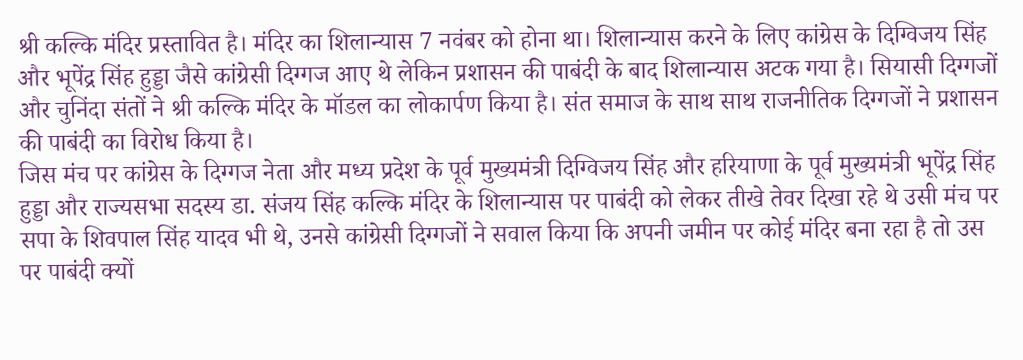श्री कल्कि मंदिर प्रस्तावित है। मंदिर का शिलान्यास 7 नवंबर को होना था। शिलान्यास करने के लिए कांग्रेस के दिग्विजय सिंह और भूपेंद्र सिंह हुड्डा जैसे कांग्रेसी दिग्गज आए थे लेकिन प्रशासन की पाबंदी के बाद शिलान्यास अटक गया है। सियासी दिग्गजों और चुनिंदा संतों ने श्री कल्कि मंदिर के मॉडल का लोकार्पण किया है। संत समाज के साथ साथ राजनीतिक दिग्गजों ने प्रशासन की पाबंदी का विरोध किया है।
जिस मंच पर कांग्रेस के दिग्गज नेता और मध्य प्रदेश के पूर्व मुख्यमंत्री दिग्विजय सिंह और हरियाणा के पूर्व मुख्यमंत्री भूपेंद्र सिंह हुड्डा और राज्यसभा सदस्य डा. संजय सिंह कल्कि मंदिर के शिलान्यास पर पाबंदी को लेकर तीखे तेवर दिखा रहे थे उसी मंच पर सपा के शिवपाल सिंह यादव भी थे, उनसे कांग्रेसी दिग्गजों ने सवाल किया कि अपनी जमीन पर कोई मंदिर बना रहा है तो उस पर पाबंदी क्यों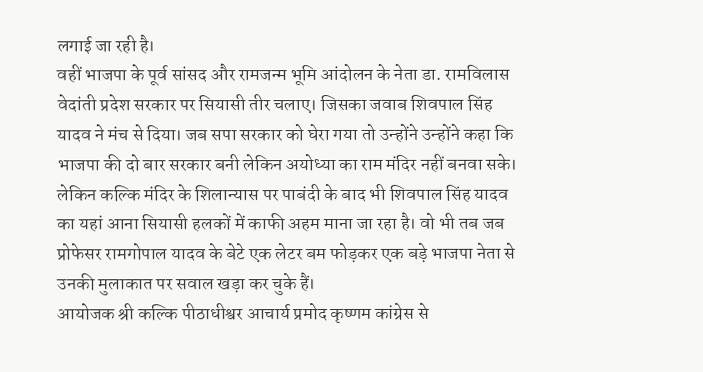लगाई जा रही है।
वहीं भाजपा के पूर्व सांसद और रामजन्म भूमि आंदोलन के नेता डा. रामविलास वेदांती प्रदेश सरकार पर सियासी तीर चलाए। जिसका जवाब शिवपाल सिंह यादव ने मंच से दिया। जब सपा सरकार को घेरा गया तो उन्होंने उन्होंने कहा कि भाजपा की दो बार सरकार बनी लेकिन अयोध्या का राम मंदिर नहीं बनवा सके। लेकिन कल्कि मंदिर के शिलान्यास पर पाबंदी के बाद भी शिवपाल सिंह यादव का यहां आना सियासी हलकों में काफी अहम माना जा रहा है। वो भी तब जब प्रोफेसर रामगोपाल यादव के बेटे एक लेटर बम फोड़कर एक बड़े भाजपा नेता से उनकी मुलाकात पर सवाल खड़ा कर चुके हैं।
आयोजक श्री कल्कि पीठाधीश्वर आचार्य प्रमोद कृष्णम कांग्रेस से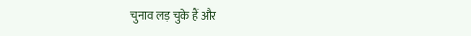चुनाव लड़ चुके हैं और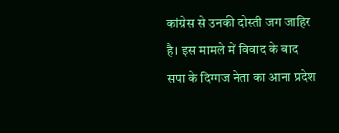कांग्रेस से उनकी दोस्ती जग जाहिर है। इस मामले में विवाद के बाद सपा के दिग्गज नेता का आना प्रदेश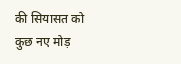की सियासत को कुछ नए मोड़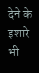देने के इशारे भी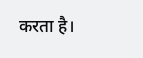करता है।